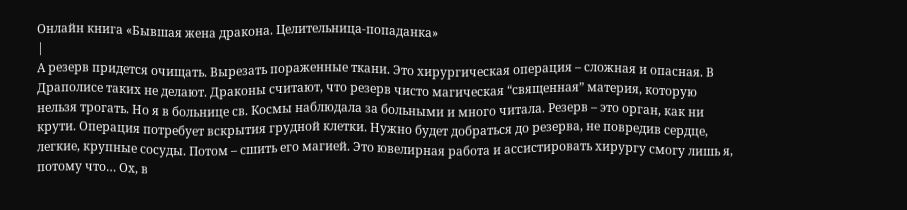Онлайн книга «Бывшая жена дракона. Целительница-попаданка»
|
А резерв придется очищать. Вырезать пораженные ткани. Это хирургическая операция – сложная и опасная. В Драполисе таких не делают. Драконы считают, что резерв чисто магическая “священная” материя, которую нельзя трогать. Но я в больнице св. Космы наблюдала за больными и много читала. Резерв – это орган, как ни крути. Операция потребует вскрытия грудной клетки. Нужно будет добраться до резерва, не повредив сердце, легкие, крупные сосуды. Потом – сшить его магией. Это ювелирная работа и ассистировать хирургу смогу лишь я, потому что… Ох, в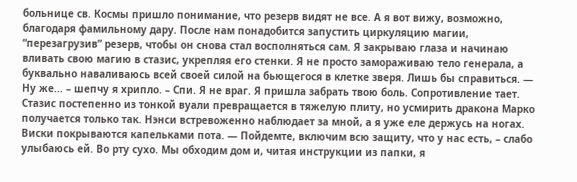больнице св. Космы пришло понимание, что резерв видят не все. А я вот вижу, возможно, благодаря фамильному дару. После нам понадобится запустить циркуляцию магии, “перезагрузив” резерв, чтобы он снова стал восполняться сам. Я закрываю глаза и начинаю вливать свою магию в стазис, укрепляя его стенки. Я не просто замораживаю тело генерала, а буквально наваливаюсь всей своей силой на бьющегося в клетке зверя. Лишь бы справиться. — Ну же... – шепчу я хрипло. – Спи. Я не враг. Я пришла забрать твою боль. Сопротивление тает. Стазис постепенно из тонкой вуали превращается в тяжелую плиту, но усмирить дракона Марко получается только так. Нэнси встревоженно наблюдает за мной, а я уже еле держусь на ногах. Виски покрываются капельками пота. — Пойдемте, включим всю защиту, что у нас есть, – слабо улыбаюсь ей. Во рту сухо. Мы обходим дом и, читая инструкции из папки, я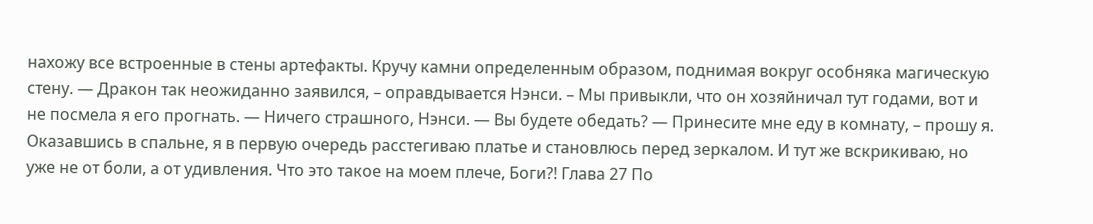нахожу все встроенные в стены артефакты. Кручу камни определенным образом, поднимая вокруг особняка магическую стену. — Дракон так неожиданно заявился, – оправдывается Нэнси. – Мы привыкли, что он хозяйничал тут годами, вот и не посмела я его прогнать. — Ничего страшного, Нэнси. — Вы будете обедать? — Принесите мне еду в комнату, – прошу я. Оказавшись в спальне, я в первую очередь расстегиваю платье и становлюсь перед зеркалом. И тут же вскрикиваю, но уже не от боли, а от удивления. Что это такое на моем плече, Боги?! Глава 27 По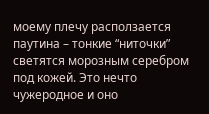моему плечу расползается паутина – тонкие “ниточки” светятся морозным серебром под кожей. Это нечто чужеродное и оно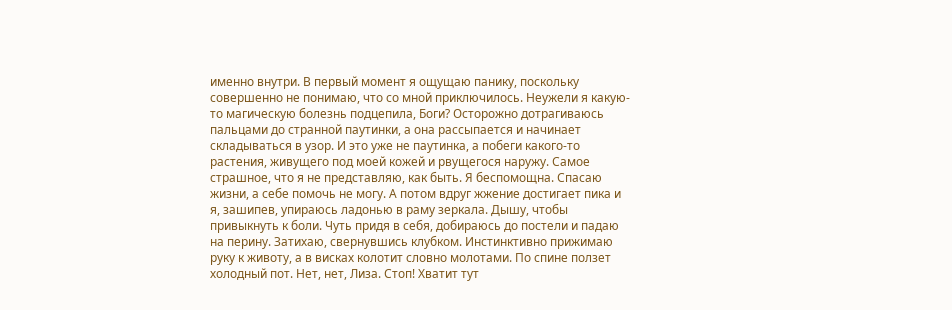именно внутри. В первый момент я ощущаю панику, поскольку совершенно не понимаю, что со мной приключилось. Неужели я какую-то магическую болезнь подцепила, Боги? Осторожно дотрагиваюсь пальцами до странной паутинки, а она рассыпается и начинает складываться в узор. И это уже не паутинка, а побеги какого-то растения, живущего под моей кожей и рвущегося наружу. Самое страшное, что я не представляю, как быть. Я беспомощна. Спасаю жизни, а себе помочь не могу. А потом вдруг жжение достигает пика и я, зашипев, упираюсь ладонью в раму зеркала. Дышу, чтобы привыкнуть к боли. Чуть придя в себя, добираюсь до постели и падаю на перину. Затихаю, свернувшись клубком. Инстинктивно прижимаю руку к животу, а в висках колотит словно молотами. По спине ползет холодный пот. Нет, нет, Лиза. Стоп! Хватит тут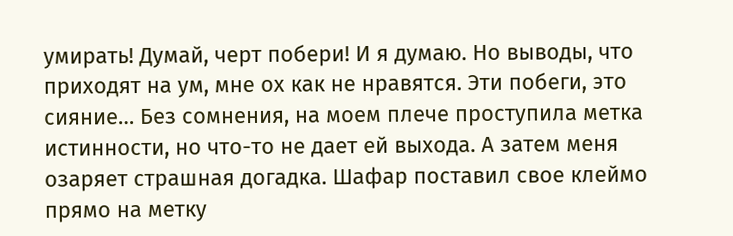умирать! Думай, черт побери! И я думаю. Но выводы, что приходят на ум, мне ох как не нравятся. Эти побеги, это сияние… Без сомнения, на моем плече проступила метка истинности, но что-то не дает ей выхода. А затем меня озаряет страшная догадка. Шафар поставил свое клеймо прямо на метку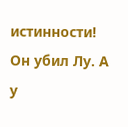истинности! Он убил Лу. А у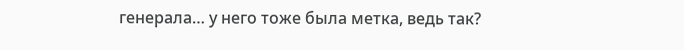генерала… у него тоже была метка, ведь так?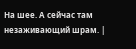На шее. А сейчас там незаживающий шрам. |